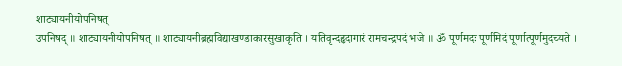शाट्यायनीयोपनिषत्
उपनिषद् ॥ शाट्यायनीयोपनिषत् ॥ शाट्यायनीब्रह्मविद्याखण्डाकारसुखाकृति । यतिवृन्दहृदागारं रामचन्द्रपदं भजे ॥ ॐ पूर्णमदः पूर्णमिदं पूर्णात्पूर्णमुदच्यते ।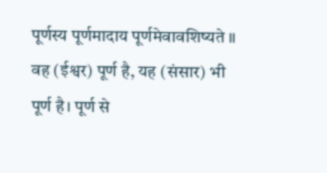पूर्णस्य पूर्णमादाय पूर्णमेवावशिष्यते ॥ वह (ईश्वर) पूर्ण है, यह (संसार) भी पूर्ण है। पूर्ण से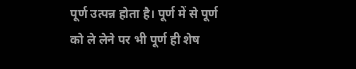पूर्ण उत्पन्न होता है। पूर्ण में से पूर्ण को ले लेने पर भी पूर्ण ही शेष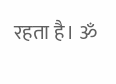रहता है। ॐ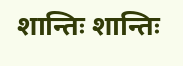शान्तिः शान्तिः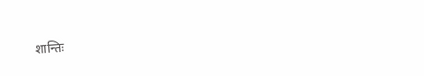शान्तिः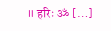॥ हरिः ॐ […]